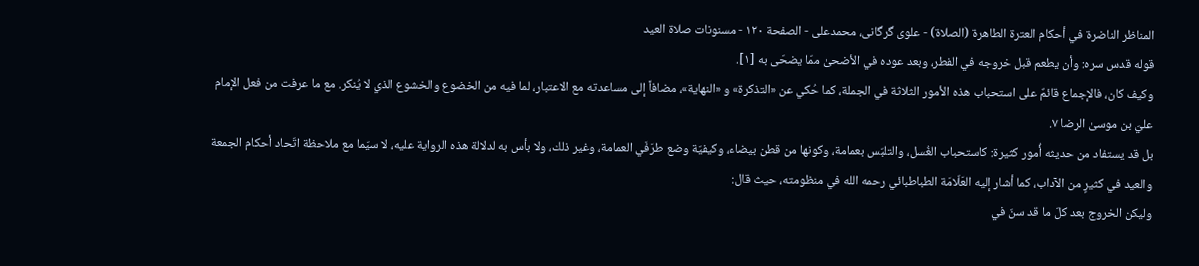المناظر الناضرة في أحکام العترة الطاهرة (الصلاة) - علوی گرگانی، محمدعلی - الصفحة ١٢٠ - مسنونات صلاة العيد
قوله قدس سره: وأن يطعم قبل خروجه في الفطر، وبعد عوده في الأضحىٰ ممّا يضحّى به [١].
وكيف كان، فالإجماع قائمٌ على استحباب هذه الأمور الثلاثة في الجملة، كما حُكي عن «التذكرة» و «النهاية»، مضافاً إلى مساعدته مع الاعتبار، لما فيه من الخضوع والخشوع الذي لا يُنكر. مع ما عرفت من فعل الإمام عليّ بن موسىٰ الرضا ٧.
بل قد يستفاد من حديثه أُمور كثيرة: كاستحباب الغُسل، والتلبّس بعمامة، وكونها من قطن بيضاء، وكيفيّة وضع طرَفَي العمامة، وغير ذلك، ولا بأس به لدلالة هذه الرواية عليه، لا سيّما مع ملاحظة اتّحاد أحكام الجمعة والعيد في كثيرٍ من الآداب، كما أشار إليه العَلّامَة الطباطبائي رحمه الله في منظومته، حيث قال:
وليكن الخروج بعد كلّ ما قد سنّ في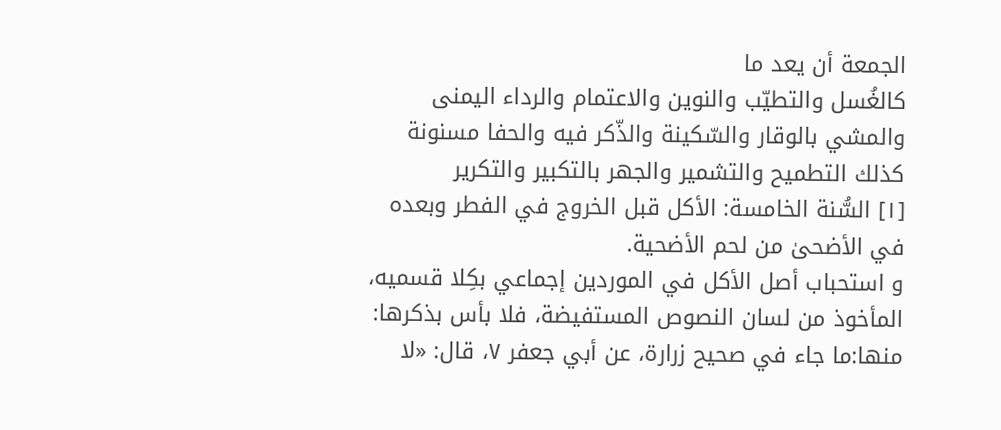الجمعة أن يعد ما
كالغُسل والتطيّب والنوين والاعتمام والرداء اليمنى
والمشي بالوقار والسّكينة والذّكر فيه والحفا مسنونة
كذلك التطميح والتشمير والجهر بالتكبير والتكرير
[١] السُّنة الخامسة: الأكل قبل الخروج في الفطر وبعده في الأضحىٰ من لحم الأضحية.
و استحباب أصل الأكل في الموردين إجماعي بكِلا قسميه، المأخوذ من لسان النصوص المستفيضة، فلا بأس بذكرها:
منها:ما جاء في صحيح زرارة، عن أبي جعفر ٧، قال: «لا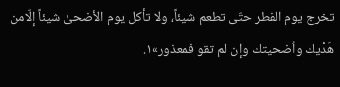تخرج يوم الفطر حتّى تطعم شيئاً، ولا تأكل يوم الأضحىٰ شيئاً إلّامن هَدْيك واُضحيتك وإن لم تقو فمعذور»١.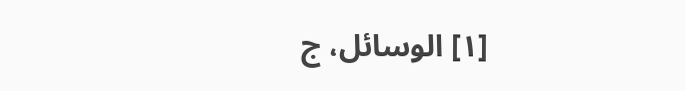[١] الوسائل، ج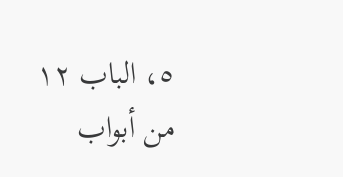٥، الباب ١٢ من أبواب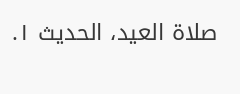صلاة العيد، الحديث ١.